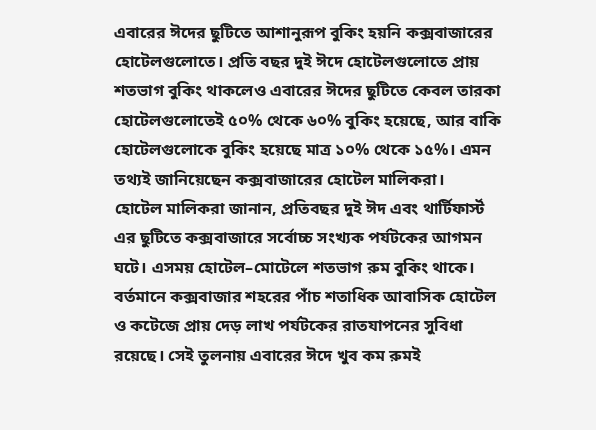এবারের ঈদের ছুটিতে আশানুরূপ বুকিং হয়নি কক্সবাজারের হোটেলগুলোতে। প্রতি বছর দুই ঈদে হোটেলগুলোতে প্রায় শতভাগ বুকিং থাকলেও এবারের ঈদের ছুটিতে কেবল তারকা হোটেলগুলোতেই ৫০% থেকে ৬০% বুকিং হয়েছে, আর বাকি হোটেলগুলোকে বুকিং হয়েছে মাত্র ১০% থেকে ১৫%। এমন তথ্যই জানিয়েছেন কক্সবাজারের হোটেল মালিকরা।
হোটেল মালিকরা জানান, প্রতিবছর দুই ঈদ এবং থার্টিফার্স্ট এর ছুটিতে কক্সবাজারে সর্বোচ্চ সংখ্যক পর্যটকের আগমন ঘটে। এসময় হোটেল–মোটেলে শতভাগ রুম বুকিং থাকে। বর্তমানে কক্সবাজার শহরের পাঁচ শতাধিক আবাসিক হোটেল ও কটেজে প্রায় দেড় লাখ পর্যটকের রাতযাপনের সুবিধা রয়েছে। সেই তুলনায় এবারের ঈদে খুব কম রুমই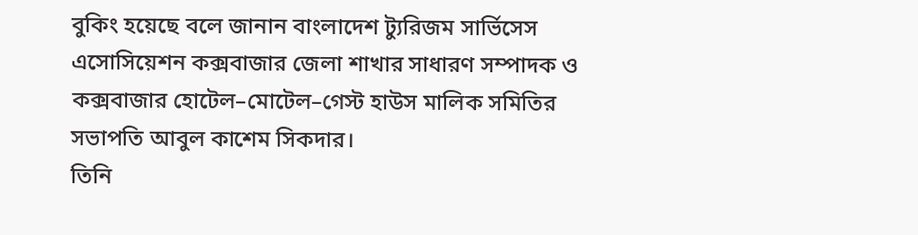বুকিং হয়েছে বলে জানান বাংলাদেশ ট্যুরিজম সার্ভিসেস এসোসিয়েশন কক্সবাজার জেলা শাখার সাধারণ সম্পাদক ও কক্সবাজার হোটেল–মোটেল–গেস্ট হাউস মালিক সমিতির সভাপতি আবুল কাশেম সিকদার।
তিনি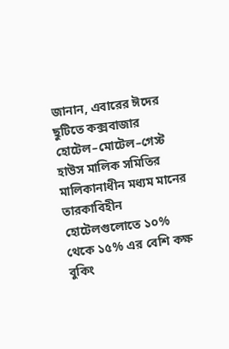জানান, এবারের ঈদের ছুটিতে কক্সবাজার হোটেল–মোটেল–গেস্ট হাউস মালিক সমিতির মালিকানাধীন মধ্যম মানের তারকাবিহীন হোটেলগুলোতে ১০% থেকে ১৫% এর বেশি কক্ষ বুকিং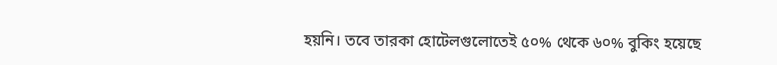হয়নি। তবে তারকা হোটেলগুলোতেই ৫০% থেকে ৬০% বুকিং হয়েছে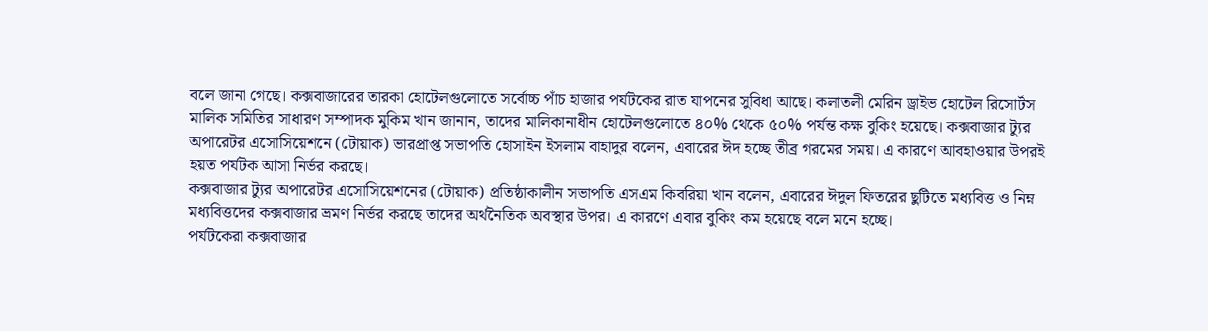বলে জানা গেছে। কক্সবাজারের তারকা হোটেলগুলোতে সর্বোচ্চ পাঁচ হাজার পর্যটকের রাত যাপনের সুবিধা আছে। কলাতলী মেরিন ড্রাইভ হোটেল রিসোর্টস মালিক সমিতির সাধারণ সম্পাদক মুকিম খান জানান, তাদের মালিকানাধীন হোটেলগুলোতে ৪০% থেকে ৫০% পর্যন্ত কক্ষ বুকিং হয়েছে। কক্সবাজার ট্যুর অপারেটর এসোসিয়েশনে (টোয়াক) ভারপ্রাপ্ত সভাপতি হোসাইন ইসলাম বাহাদুর বলেন, এবারের ঈদ হচ্ছে তীব্র গরমের সময়। এ কারণে আবহাওয়ার উপরই হয়ত পর্যটক আসা নির্ভর করছে।
কক্সবাজার ট্যুর অপারেটর এসোসিয়েশনের (টোয়াক) প্রতিষ্ঠাকালীন সভাপতি এসএম কিবরিয়া খান বলেন, এবারের ঈদুল ফিতরের ছুটিতে মধ্যবিত্ত ও নিম্ন মধ্যবিত্তদের কক্সবাজার ভ্রমণ নির্ভর করছে তাদের অর্থনৈতিক অবস্থার উপর। এ কারণে এবার বুকিং কম হয়েছে বলে মনে হচ্ছে।
পর্যটকেরা কক্সবাজার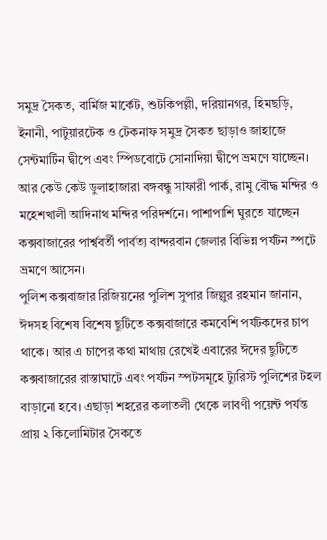সমুদ্র সৈকত, বার্মিজ মার্কেট, শুটকিপল্লী, দরিয়ানগর, হিমছড়ি, ইনানী, পাটুয়ারটেক ও টেকনাফ সমুদ্র সৈকত ছাড়াও জাহাজে সেন্টমার্টিন দ্বীপে এবং স্পিডবোটে সোনাদিয়া দ্বীপে ভ্রমণে যাচ্ছেন। আর কেউ কেউ ডুলাহাজারা বঙ্গবন্ধু সাফারী পার্ক, রামু বৌদ্ধ মন্দির ও মহেশখালী আদিনাথ মন্দির পরিদর্শনে। পাশাপাশি ঘুরতে যাচ্ছেন কক্সবাজারের পার্শ্ববর্তী পার্বত্য বান্দরবান জেলার বিভিন্ন পর্যটন স্পটে ভ্রমণে আসেন।
পুলিশ কক্সবাজার রিজিয়নের পুলিশ সুপার জিল্লুর রহমান জানান, ঈদসহ বিশেষ বিশেষ ছুটিতে কক্সবাজারে কমবেশি পর্যটকদের চাপ থাকে। আর এ চাপের কথা মাথায় রেখেই এবারের ঈদের ছুটিতে কক্সবাজারের রাস্তাঘাটে এবং পর্যটন স্পটসমূহে ট্যুরিস্ট পুলিশের টহল বাড়ানো হবে। এছাড়া শহরের কলাতলী থেকে লাবণী পয়েন্ট পর্যন্ত প্রায় ২ কিলোমিটার সৈকতে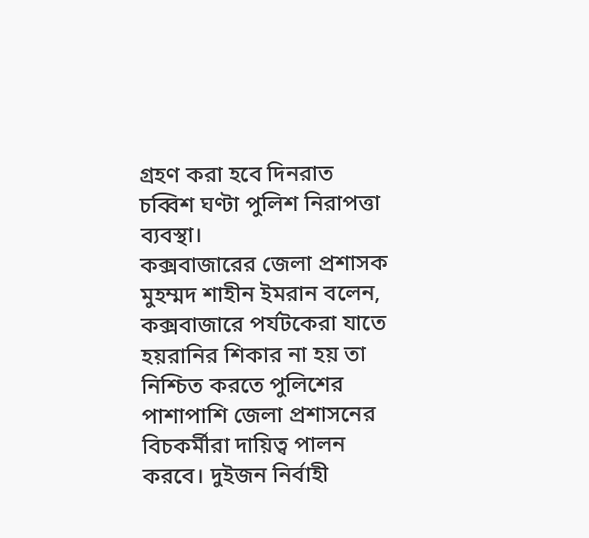গ্রহণ করা হবে দিনরাত চব্বিশ ঘণ্টা পুলিশ নিরাপত্তা ব্যবস্থা।
কক্সবাজারের জেলা প্রশাসক মুহম্মদ শাহীন ইমরান বলেন, কক্সবাজারে পর্যটকেরা যাতে হয়রানির শিকার না হয় তা নিশ্চিত করতে পুলিশের পাশাপাশি জেলা প্রশাসনের বিচকর্মীরা দায়িত্ব পালন করবে। দুইজন নির্বাহী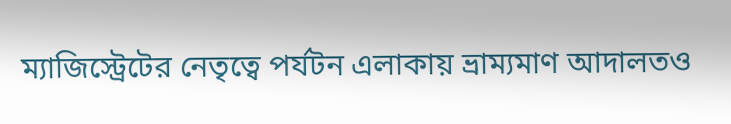ম্যাজিস্ট্রেটের নেতৃত্বে পর্যটন এলাকায় ভ্রাম্যমাণ আদালতও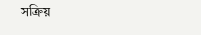সক্রিয়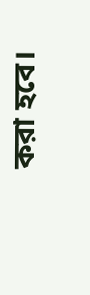করা হবে।